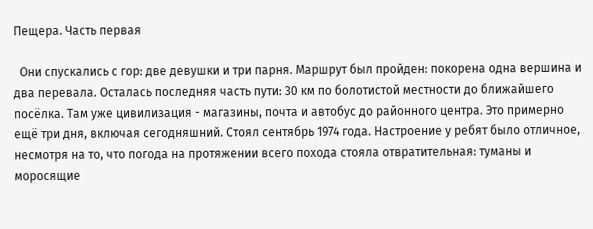Пещера. Часть первая

  Они спускались с гор: две девушки и три парня. Маршрут был пройден: покорена одна вершина и два перевала. Осталась последняя часть пути: 30 км по болотистой местности до ближайшего посёлка. Там уже цивилизация - магазины, почта и автобус до районного центра. Это примерно ещё три дня, включая сегодняшний. Стоял сентябрь 1974 года. Настроение у ребят было отличное, несмотря на то, что погода на протяжении всего похода стояла отвратительная: туманы и моросящие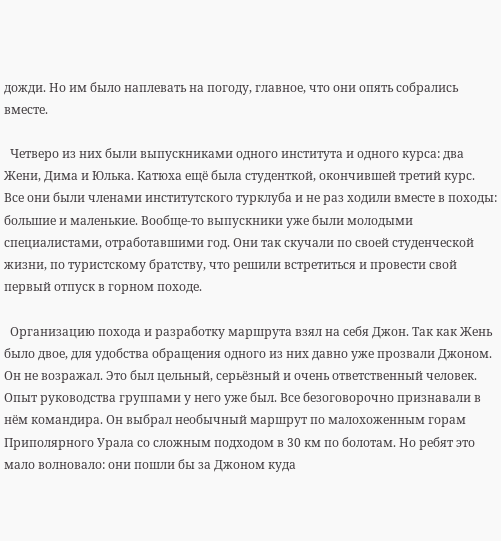дожди. Но им было наплевать на погоду, главное, что они опять собрались вместе.

  Четверо из них были выпускниками одного института и одного курса: два Жени, Дима и Юлька. Катюха ещё была студенткой, окончившей третий курс. Все они были членами институтского турклуба и не раз ходили вместе в походы: большие и маленькие. Вообще-то выпускники уже были молодыми специалистами, отработавшими год. Они так скучали по своей студенческой жизни, по туристскому братству, что решили встретиться и провести свой первый отпуск в горном походе.

  Организацию похода и разработку маршрута взял на себя Джон. Так как Жень было двое, для удобства обращения одного из них давно уже прозвали Джоном. Он не возражал. Это был цельный, серьёзный и очень ответственный человек. Опыт руководства группами у него уже был. Все безоговорочно признавали в нём командира. Он выбрал необычный маршрут по малохоженным горам Приполярного Урала со сложным подходом в 30 км по болотам. Но ребят это мало волновало: они пошли бы за Джоном куда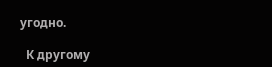угодно.

  К другому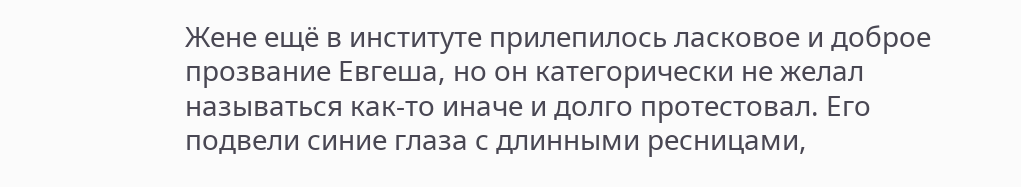Жене ещё в институте прилепилось ласковое и доброе прозвание Евгеша, но он категорически не желал называться как-то иначе и долго протестовал. Его подвели синие глаза с длинными ресницами,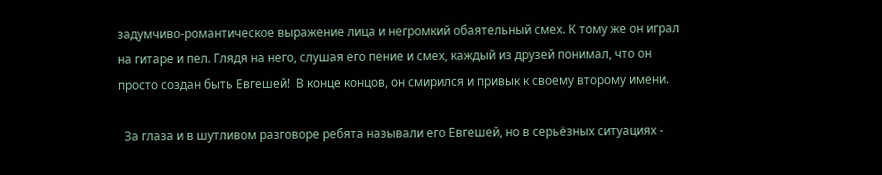задумчиво-романтическое выражение лица и негромкий обаятельный смех. К тому же он играл на гитаре и пел. Глядя на него, слушая его пение и смех, каждый из друзей понимал, что он просто создан быть Евгешей!  В конце концов, он смирился и привык к своему второму имени.

  За глаза и в шутливом разговоре ребята называли его Евгешей, но в серьёзных ситуациях -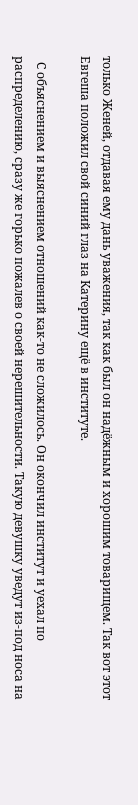только Женей, отдавая ему дань уважения, так как был он надёжным и хорошим товарищем. Так вот этот Евгеша положил свой синий глаз на Катерину ещё в институте.

  С объяснением и выяснением отношений как-то не сложилось. Он окончил институт и уехал по распределению, сразу же горько пожалев о своей нерешительности. Такую девушку уведут из-под носа на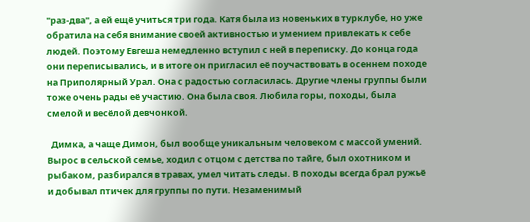"раз-два", а ей ещё учиться три года. Катя была из новеньких в турклубе, но уже обратила на себя внимание своей активностью и умением привлекать к себе людей. Поэтому Евгеша немедленно вступил с ней в переписку. До конца года они переписывались, и в итоге он пригласил её поучаствовать в осеннем походе на Приполярный Урал. Она с радостью согласилась. Другие члены группы были тоже очень рады её участию. Она была своя. Любила горы, походы, была смелой и весёлой девчонкой.

  Димка, а чаще Димон, был вообще уникальным человеком с массой умений. Вырос в сельской семье, ходил с отцом с детства по тайге, был охотником и рыбаком, разбирался в травах, умел читать следы. В походы всегда брал ружьё и добывал птичек для группы по пути. Незаменимый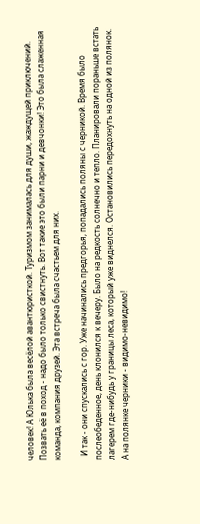человек! А Юлька была весёлой авантюристкой. Туризмом занималась для души, жаждущей приключений. Позвать её в поход - надо было только свистнуть. Вот такие это были парни и девчонки! Это была слаженная команда, компания друзей. Эта встреча была счастьем для них.

  И так - они спускались с гор. Уже начинались предгорья, попадались поляны с черникой. Время было послеобеденное, день клонился к вечеру. Было на редкость солнечно и тепло. Планировали пораньше встать лагерем где-нибудь у границы леса, который уже виднелся. Остановились передохнуть на одной из полянок. А на полянке черники - видимо-невидимо!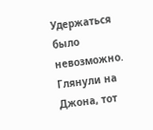Удержаться было невозможно. Глянули на Джона, тот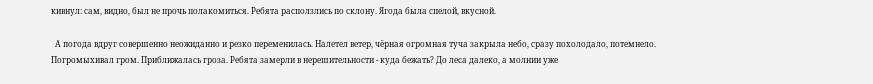кивнул: сам, видно, был не прочь полакомиться. Ребята расползлись по склону. Ягода была спелой, вкусной.

  А погода вдруг совершенно неожиданно и резко переменилась. Налетел ветер, чёрная огромная туча закрыла небо, сразу похолодало, потемнело. Погромыхивал гром. Приближалась гроза. Ребята замерли в нерешительности - куда бежать? До леса далеко, а молнии уже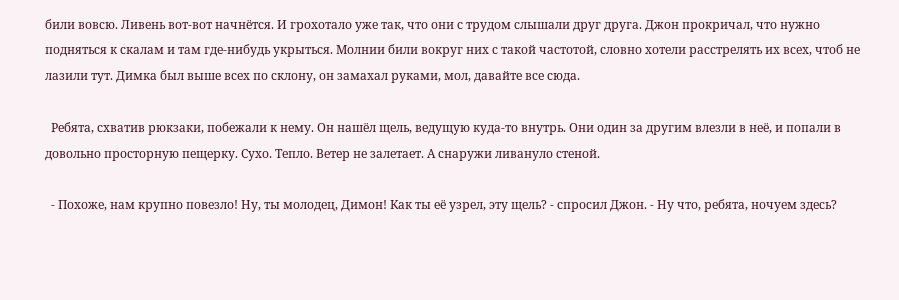били вовсю. Ливень вот-вот начнётся. И грохотало уже так, что они с трудом слышали друг друга. Джон прокричал, что нужно подняться к скалам и там где-нибудь укрыться. Молнии били вокруг них с такой частотой, словно хотели расстрелять их всех, чтоб не лазили тут. Димка был выше всех по склону, он замахал руками, мол, давайте все сюда.

  Ребята, схватив рюкзаки, побежали к нему. Он нашёл щель, ведущую куда-то внутрь. Они один за другим влезли в неё, и попали в довольно просторную пещерку. Сухо. Тепло. Ветер не залетает. А снаружи ливануло стеной.

  - Похоже, нам крупно повезло! Ну, ты молодец, Димон! Как ты её узрел, эту щель? - спросил Джон. - Ну что, ребята, ночуем здесь?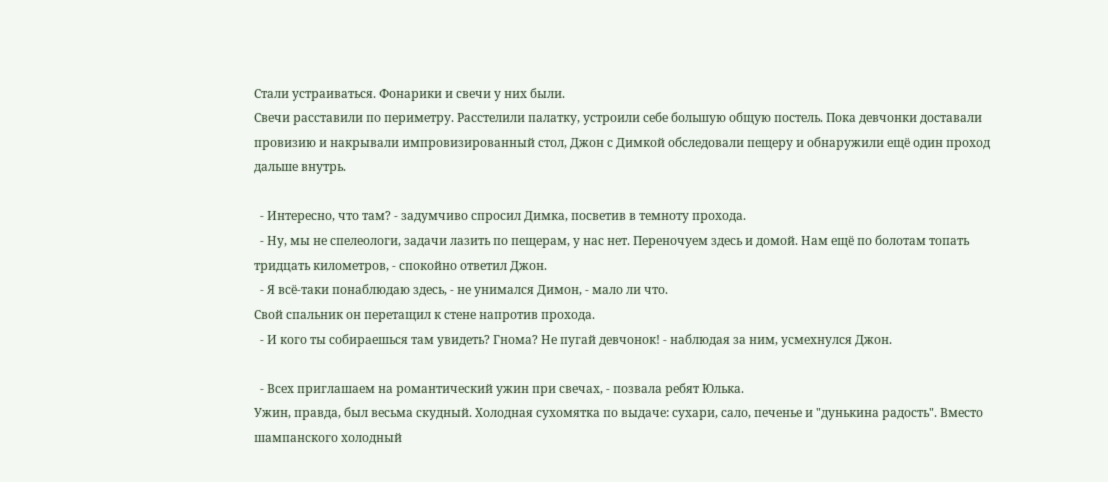Стали устраиваться. Фонарики и свечи у них были.
Свечи расставили по периметру. Расстелили палатку, устроили себе большую общую постель. Пока девчонки доставали провизию и накрывали импровизированный стол, Джон с Димкой обследовали пещеру и обнаружили ещё один проход дальше внутрь.

  - Интересно, что там? - задумчиво спросил Димка, посветив в темноту прохода.
  - Ну, мы не спелеологи, задачи лазить по пещерам, у нас нет. Переночуем здесь и домой. Нам ещё по болотам топать тридцать километров, - спокойно ответил Джон.
  - Я всё-таки понаблюдаю здесь, - не унимался Димон, - мало ли что.
Свой спальник он перетащил к стене напротив прохода.
  - И кого ты собираешься там увидеть? Гнома? Не пугай девчонок! - наблюдая за ним, усмехнулся Джон.

  - Всех приглашаем на романтический ужин при свечах, - позвала ребят Юлька.
Ужин, правда, был весьма скудный. Холодная сухомятка по выдаче: сухари, сало, печенье и "дунькина радость". Вместо шампанского холодный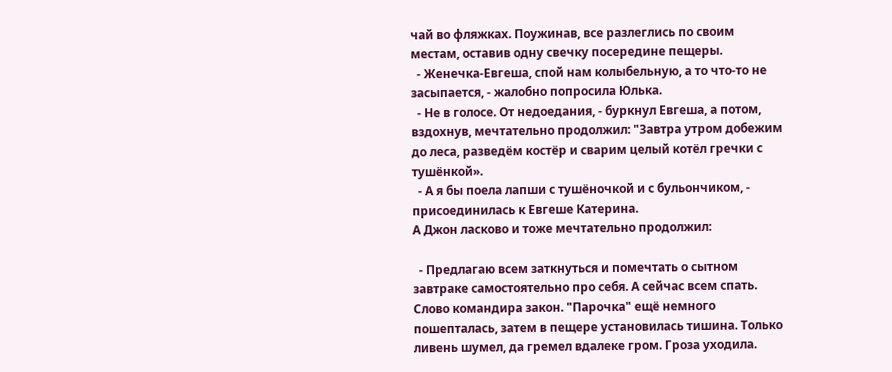чай во фляжках. Поужинав, все разлеглись по своим местам, оставив одну свечку посередине пещеры.
  - Женечка-Евгеша, спой нам колыбельную, а то что-то не засыпается, - жалобно попросила Юлька.
  - Не в голосе. От недоедания, - буркнул Евгеша, а потом, вздохнув, мечтательно продолжил: "Завтра утром добежим до леса, разведём костёр и сварим целый котёл гречки с тушёнкой».
  - А я бы поела лапши с тушёночкой и с бульончиком, - присоединилась к Евгеше Катерина.
А Джон ласково и тоже мечтательно продолжил:

  - Предлагаю всем заткнуться и помечтать о сытном завтраке самостоятельно про себя. А сейчас всем спать.
Слово командира закон. "Парочка" ещё немного пошепталась, затем в пещере установилась тишина. Только ливень шумел, да гремел вдалеке гром. Гроза уходила.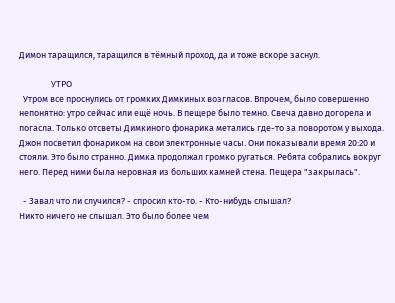Димон таращился, таращился в тёмный проход, да и тоже вскоре заснул.

                УТРО
  Утром все проснулись от громких Димкиных возгласов. Впрочем, было совершенно непонятно: утро сейчас или ещё ночь. В пещере было темно. Свеча давно догорела и погасла. Только отсветы Димкиного фонарика метались где-то за поворотом у выхода. Джон посветил фонариком на свои электронные часы. Они показывали время 20:20 и стояли. Это было странно. Димка продолжал громко ругаться. Ребята собрались вокруг него. Перед ними была неровная из больших камней стена. Пещера "закрылась".

  - Завал что ли случился? - спросил кто-то. - Кто-нибудь слышал?
Никто ничего не слышал. Это было более чем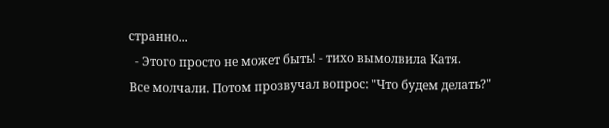странно...
  - Этого просто не может быть! - тихо вымолвила Катя.
Все молчали. Потом прозвучал вопрос: "Что будем делать?"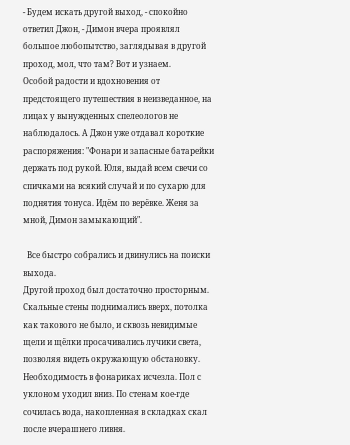- Будем искать другой выход, - спокойно ответил Джон, - Димон вчера проявлял большое любопытство, заглядывая в другой проход, мол, что там? Вот и узнаем.
Особой радости и вдохновения от предстоящего путешествия в неизведанное, на лицах у вынужденных спелеологов не наблюдалось. А Джон уже отдавал короткие распоряжения: "Фонари и запасные батарейки держать под рукой. Юля, выдай всем свечи со спичками на всякий случай и по сухарю для поднятия тонуса. Идём по верёвке. Женя за мной, Димон замыкающий".

  Все быстро собрались и двинулись на поиски выхода.
Другой проход был достаточно просторным. Скальные стены поднимались вверх, потолка как такового не было, и сквозь невидимые щели и щёлки просачивались лучики света, позволяя видеть окружающую обстановку. Необходимость в фонариках исчезла. Пол с уклоном уходил вниз. По стенам кое-где сочилась вода, накопленная в складках скал после вчерашнего ливня.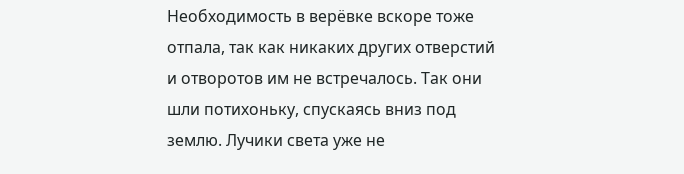Необходимость в верёвке вскоре тоже отпала, так как никаких других отверстий и отворотов им не встречалось. Так они шли потихоньку, спускаясь вниз под землю. Лучики света уже не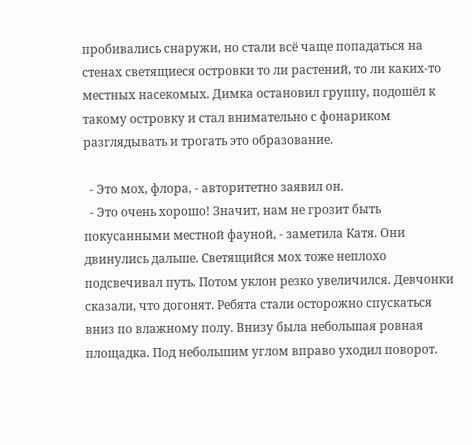пробивались снаружи, но стали всё чаще попадаться на стенах светящиеся островки то ли растений, то ли каких-то местных насекомых. Димка остановил группу, подошёл к такому островку и стал внимательно с фонариком разглядывать и трогать это образование.

  - Это мох, флора, - авторитетно заявил он.
  - Это очень хорошо! Значит, нам не грозит быть покусанными местной фауной, - заметила Катя. Они двинулись дальше. Светящийся мох тоже неплохо подсвечивал путь. Потом уклон резко увеличился. Девчонки сказали, что догонят. Ребята стали осторожно спускаться вниз по влажному полу. Внизу была небольшая ровная площадка. Под небольшим углом вправо уходил поворот.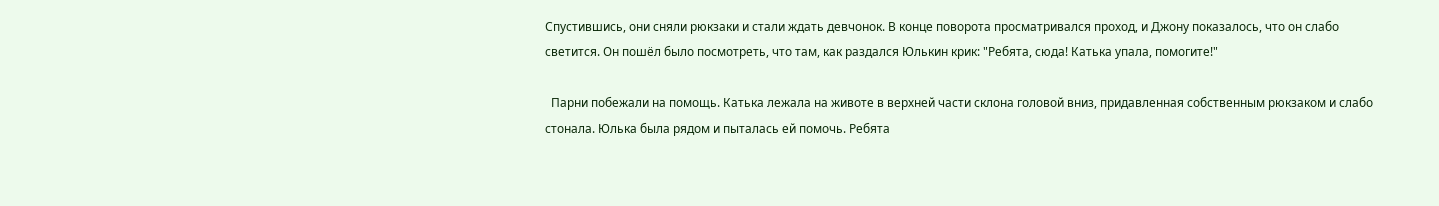Спустившись, они сняли рюкзаки и стали ждать девчонок. В конце поворота просматривался проход, и Джону показалось, что он слабо светится. Он пошёл было посмотреть, что там, как раздался Юлькин крик: "Ребята, сюда! Катька упала, помогите!"

  Парни побежали на помощь. Катька лежала на животе в верхней части склона головой вниз, придавленная собственным рюкзаком и слабо стонала. Юлька была рядом и пыталась ей помочь. Ребята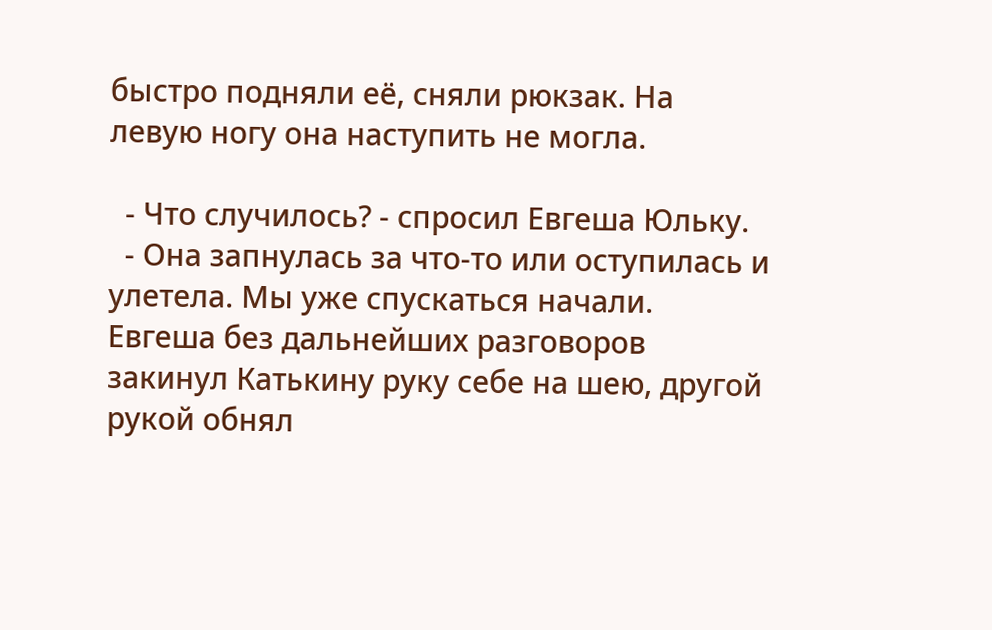быстро подняли её, сняли рюкзак. На левую ногу она наступить не могла.

  - Что случилось? - спросил Евгеша Юльку.
  - Она запнулась за что-то или оступилась и улетела. Мы уже спускаться начали.
Евгеша без дальнейших разговоров закинул Катькину руку себе на шею, другой рукой обнял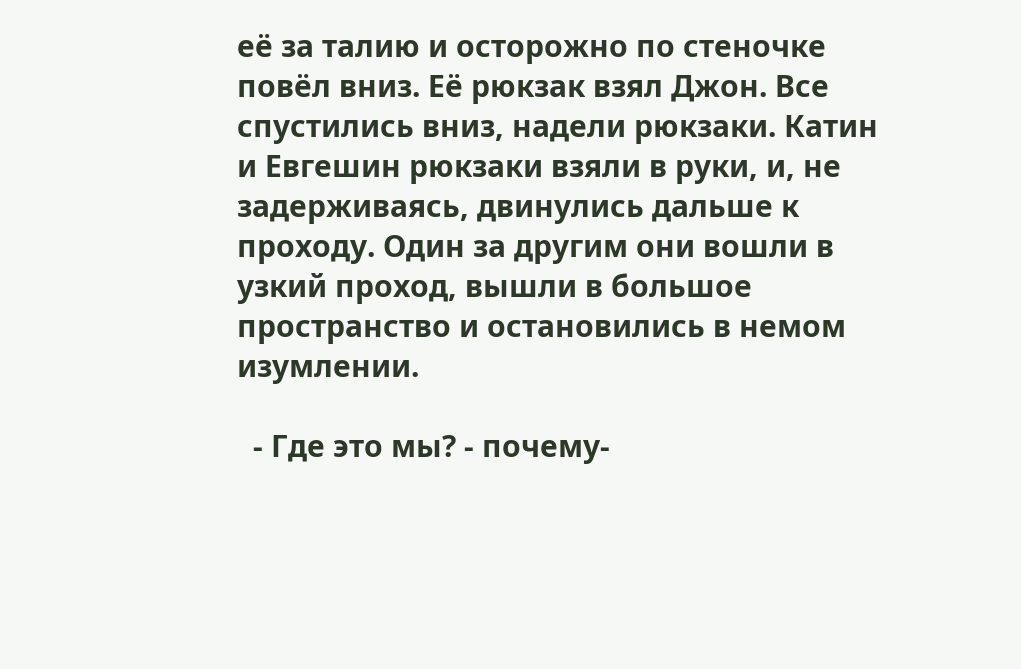её за талию и осторожно по стеночке повёл вниз. Её рюкзак взял Джон. Все спустились вниз, надели рюкзаки. Катин и Евгешин рюкзаки взяли в руки, и, не задерживаясь, двинулись дальше к проходу. Один за другим они вошли в узкий проход, вышли в большое пространство и остановились в немом изумлении.

  - Где это мы? - почему-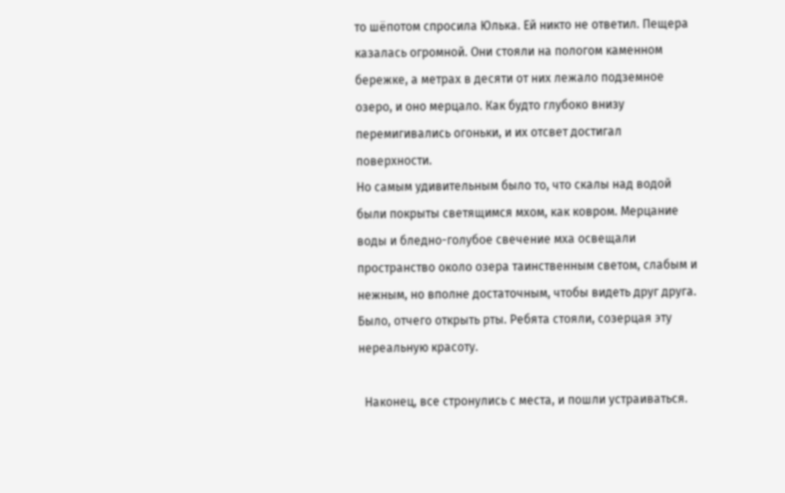то шёпотом спросила Юлька. Ей никто не ответил. Пещера казалась огромной. Они стояли на пологом каменном бережке, а метрах в десяти от них лежало подземное озеро, и оно мерцало. Как будто глубоко внизу перемигивались огоньки, и их отсвет достигал поверхности.
Но самым удивительным было то, что скалы над водой были покрыты светящимся мхом, как ковром. Мерцание воды и бледно-голубое свечение мха освещали пространство около озера таинственным светом, слабым и нежным, но вполне достаточным, чтобы видеть друг друга. Было, отчего открыть рты. Ребята стояли, созерцая эту нереальную красоту.

  Наконец, все стронулись с места, и пошли устраиваться.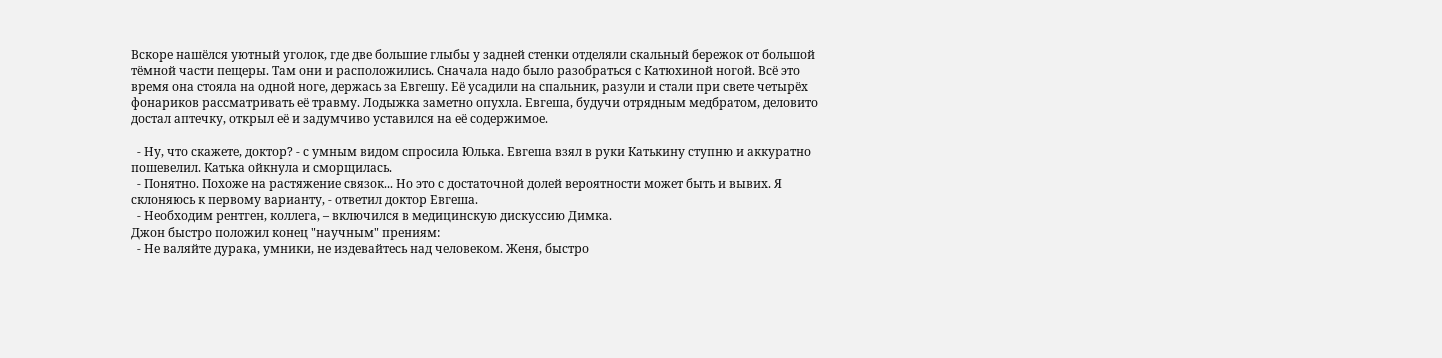Вскоре нашёлся уютный уголок, где две большие глыбы у задней стенки отделяли скальный бережок от большой тёмной части пещеры. Там они и расположились. Сначала надо было разобраться с Катюхиной ногой. Всё это время она стояла на одной ноге, держась за Евгешу. Её усадили на спальник, разули и стали при свете четырёх фонариков рассматривать её травму. Лодыжка заметно опухла. Евгеша, будучи отрядным медбратом, деловито достал аптечку, открыл её и задумчиво уставился на её содержимое.

  - Ну, что скажете, доктор? - с умным видом спросила Юлька. Евгеша взял в руки Катькину ступню и аккуратно пошевелил. Катька ойкнула и сморщилась.
  - Понятно. Похоже на растяжение связок... Но это с достаточной долей вероятности может быть и вывих. Я склоняюсь к первому варианту, - ответил доктор Евгеша.
  - Необходим рентген, коллега, – включился в медицинскую дискуссию Димка.
Джон быстро положил конец "научным" прениям:
  - Не валяйте дурака, умники, не издевайтесь над человеком. Женя, быстро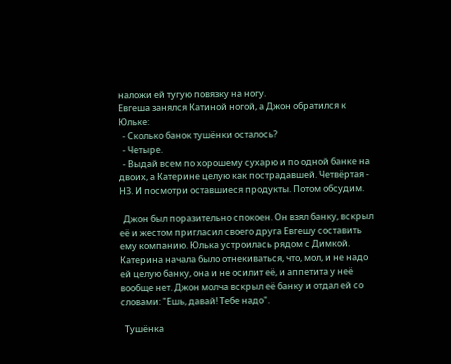наложи ей тугую повязку на ногу.
Евгеша занялся Катиной ногой, а Джон обратился к Юльке:
  - Сколько банок тушёнки осталось?
  - Четыре.
  - Выдай всем по хорошему сухарю и по одной банке на двоих, а Катерине целую как пострадавшей. Четвёртая - НЗ. И посмотри оставшиеся продукты. Потом обсудим.

  Джон был поразительно спокоен. Он взял банку, вскрыл её и жестом пригласил своего друга Евгешу составить ему компанию. Юлька устроилась рядом с Димкой. Катерина начала было отнекиваться, что, мол, и не надо ей целую банку, она и не осилит её, и аппетита у неё вообще нет. Джон молча вскрыл её банку и отдал ей со словами: "Ешь, давай! Тебе надо".

  Тушёнка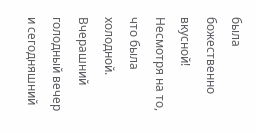была божественно вкусной! Несмотря на то, что была холодной. Вчерашний голодный вечер и сегодняшний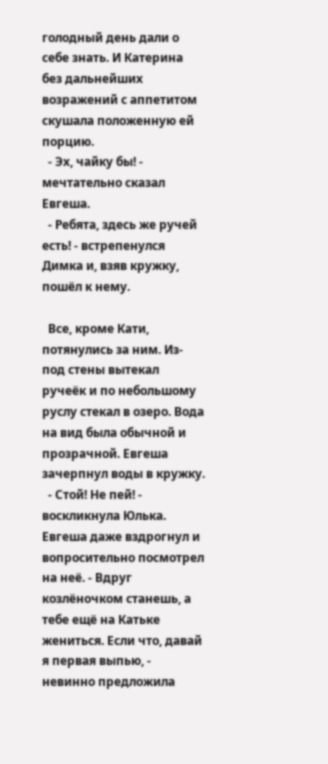голодный день дали о себе знать. И Катерина без дальнейших возражений с аппетитом скушала положенную ей порцию.
  - Эх, чайку бы! - мечтательно сказал Евгеша.
  - Ребята, здесь же ручей есть! - встрепенулся Димка и, взяв кружку, пошёл к нему.

  Все, кроме Кати, потянулись за ним. Из-под стены вытекал ручеёк и по небольшому руслу стекал в озеро. Вода на вид была обычной и прозрачной. Евгеша зачерпнул воды в кружку.
  - Стой! Не пей! - воскликнула Юлька. Евгеша даже вздрогнул и вопросительно посмотрел на неё. - Вдруг козлёночком станешь, а тебе ещё на Катьке жениться. Если что, давай я первая выпью, - невинно предложила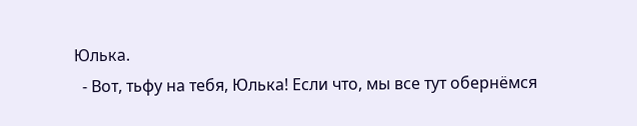Юлька.
  - Вот, тьфу на тебя, Юлька! Если что, мы все тут обернёмся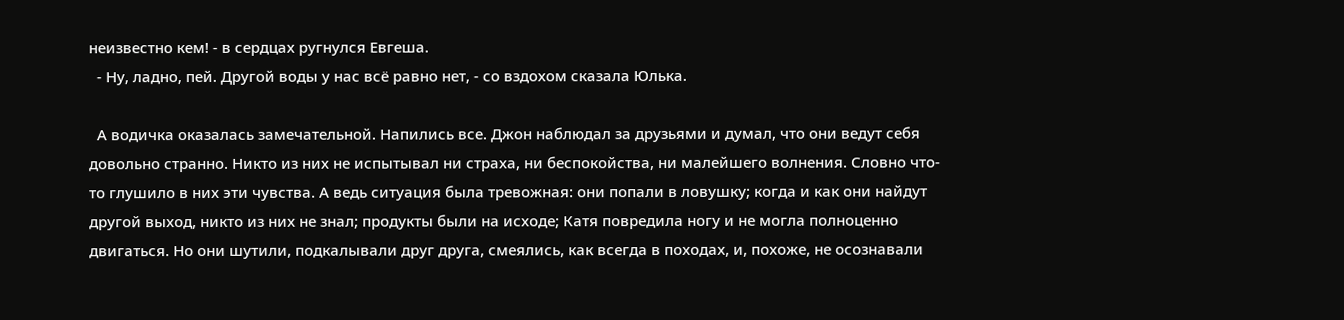неизвестно кем! - в сердцах ругнулся Евгеша.
  - Ну, ладно, пей. Другой воды у нас всё равно нет, - со вздохом сказала Юлька.

  А водичка оказалась замечательной. Напились все. Джон наблюдал за друзьями и думал, что они ведут себя довольно странно. Никто из них не испытывал ни страха, ни беспокойства, ни малейшего волнения. Словно что-то глушило в них эти чувства. А ведь ситуация была тревожная: они попали в ловушку; когда и как они найдут другой выход, никто из них не знал; продукты были на исходе; Катя повредила ногу и не могла полноценно двигаться. Но они шутили, подкалывали друг друга, смеялись, как всегда в походах, и, похоже, не осознавали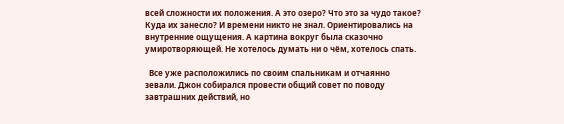всей сложности их положения. А это озеро? Что это за чудо такое? Куда их занесло? И времени никто не знал. Ориентировались на внутренние ощущения. А картина вокруг была сказочно умиротворяющей. Не хотелось думать ни о чём, хотелось спать.

  Все уже расположились по своим спальникам и отчаянно зевали. Джон собирался провести общий совет по поводу завтрашних действий, но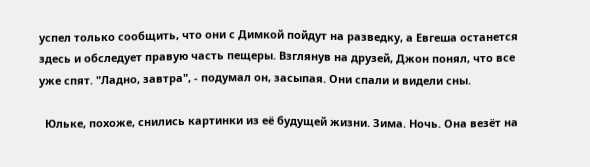успел только сообщить, что они с Димкой пойдут на разведку, а Евгеша останется здесь и обследует правую часть пещеры. Взглянув на друзей, Джон понял, что все уже спят. "Ладно, завтра", - подумал он, засыпая. Они спали и видели сны.

  Юльке, похоже, снились картинки из её будущей жизни. Зима. Ночь. Она везёт на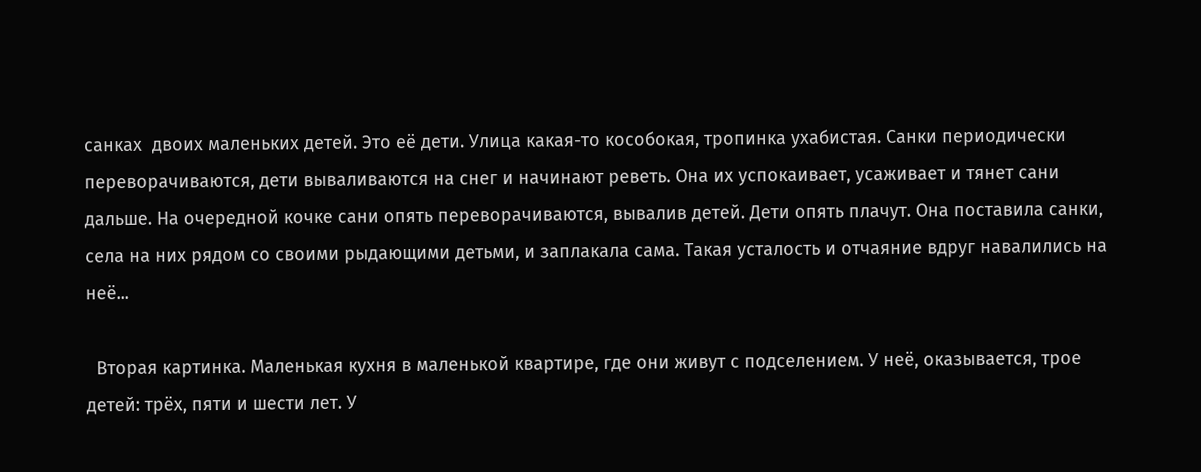санках  двоих маленьких детей. Это её дети. Улица какая-то кособокая, тропинка ухабистая. Санки периодически переворачиваются, дети вываливаются на снег и начинают реветь. Она их успокаивает, усаживает и тянет сани дальше. На очередной кочке сани опять переворачиваются, вывалив детей. Дети опять плачут. Она поставила санки, села на них рядом со своими рыдающими детьми, и заплакала сама. Такая усталость и отчаяние вдруг навалились на неё...

  Вторая картинка. Маленькая кухня в маленькой квартире, где они живут с подселением. У неё, оказывается, трое детей: трёх, пяти и шести лет. У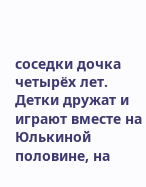соседки дочка четырёх лет. Детки дружат и играют вместе на Юлькиной половине, на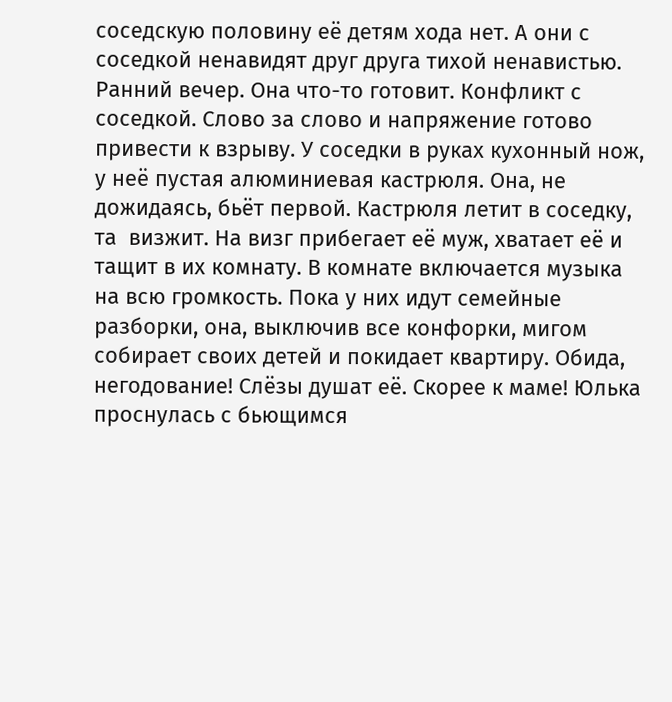соседскую половину её детям хода нет. А они с соседкой ненавидят друг друга тихой ненавистью. Ранний вечер. Она что-то готовит. Конфликт с соседкой. Слово за слово и напряжение готово привести к взрыву. У соседки в руках кухонный нож, у неё пустая алюминиевая кастрюля. Она, не дожидаясь, бьёт первой. Кастрюля летит в соседку, та  визжит. На визг прибегает её муж, хватает её и тащит в их комнату. В комнате включается музыка на всю громкость. Пока у них идут семейные разборки, она, выключив все конфорки, мигом собирает своих детей и покидает квартиру. Обида, негодование! Слёзы душат её. Скорее к маме! Юлька проснулась с бьющимся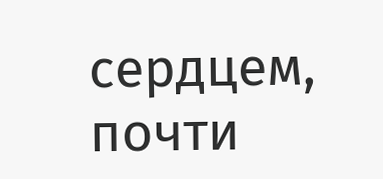сердцем, почти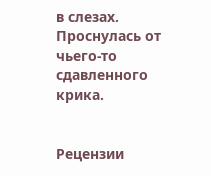в слезах.
Проснулась от чьего-то  сдавленного крика.


Рецензии